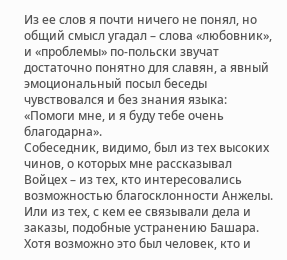Из ее слов я почти ничего не понял, но общий смысл угадал – слова «любовник», и «проблемы» по-польски звучат достаточно понятно для славян, а явный эмоциональный посыл беседы чувствовался и без знания языка: «Помоги мне, и я буду тебе очень благодарна».
Собеседник, видимо, был из тех высоких чинов, о которых мне рассказывал Войцех – из тех, кто интересовались возможностью благосклонности Анжелы. Или из тех, с кем ее связывали дела и заказы, подобные устранению Башара. Хотя возможно это был человек, кто и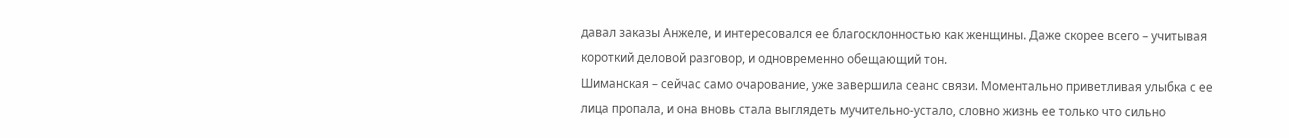давал заказы Анжеле, и интересовался ее благосклонностью как женщины. Даже скорее всего – учитывая короткий деловой разговор, и одновременно обещающий тон.
Шиманская – сейчас само очарование, уже завершила сеанс связи. Моментально приветливая улыбка с ее лица пропала, и она вновь стала выглядеть мучительно-устало, словно жизнь ее только что сильно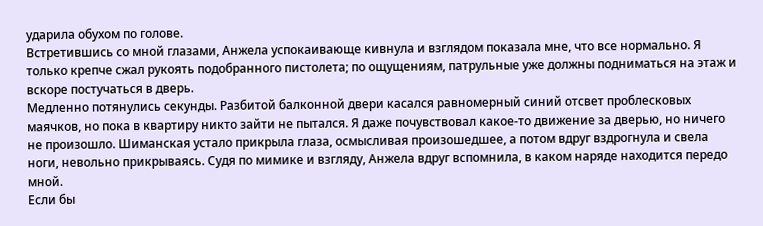ударила обухом по голове.
Встретившись со мной глазами, Анжела успокаивающе кивнула и взглядом показала мне, что все нормально. Я только крепче сжал рукоять подобранного пистолета; по ощущениям, патрульные уже должны подниматься на этаж и вскоре постучаться в дверь.
Медленно потянулись секунды. Разбитой балконной двери касался равномерный синий отсвет проблесковых маячков, но пока в квартиру никто зайти не пытался. Я даже почувствовал какое-то движение за дверью, но ничего не произошло. Шиманская устало прикрыла глаза, осмысливая произошедшее, а потом вдруг вздрогнула и свела ноги, невольно прикрываясь. Судя по мимике и взгляду, Анжела вдруг вспомнила, в каком наряде находится передо мной.
Если бы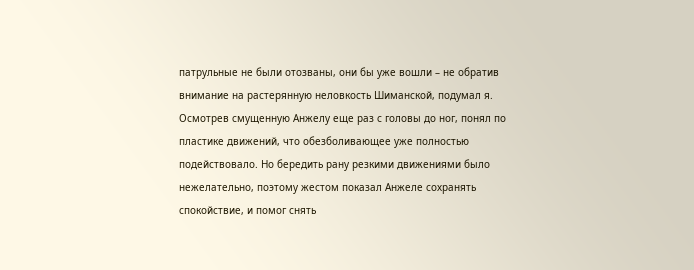патрульные не были отозваны, они бы уже вошли – не обратив внимание на растерянную неловкость Шиманской, подумал я. Осмотрев смущенную Анжелу еще раз с головы до ног, понял по пластике движений, что обезболивающее уже полностью подействовало. Но бередить рану резкими движениями было нежелательно, поэтому жестом показал Анжеле сохранять спокойствие, и помог снять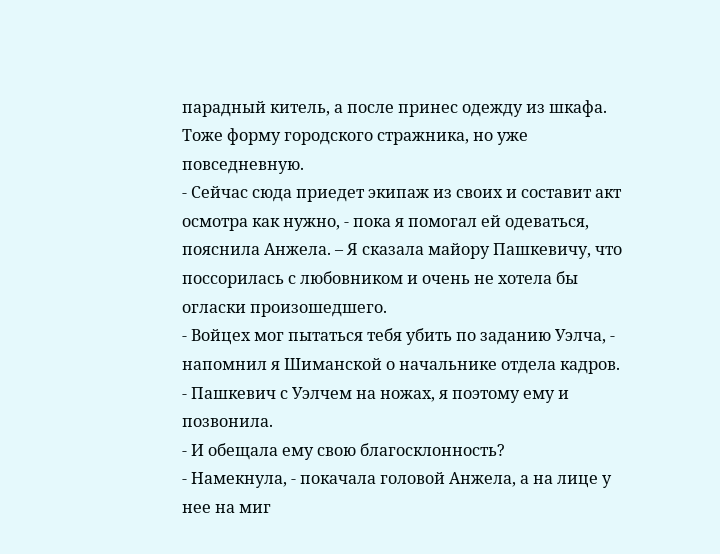парадный китель, а после принес одежду из шкафа. Тоже форму городского стражника, но уже повседневную.
- Сейчас сюда приедет экипаж из своих и составит акт осмотра как нужно, - пока я помогал ей одеваться, пояснила Анжела. – Я сказала майору Пашкевичу, что поссорилась с любовником и очень не хотела бы огласки произошедшего.
- Войцех мог пытаться тебя убить по заданию Уэлча, - напомнил я Шиманской о начальнике отдела кадров.
- Пашкевич с Уэлчем на ножах, я поэтому ему и позвонила.
- И обещала ему свою благосклонность?
- Намекнула, - покачала головой Анжела, а на лице у нее на миг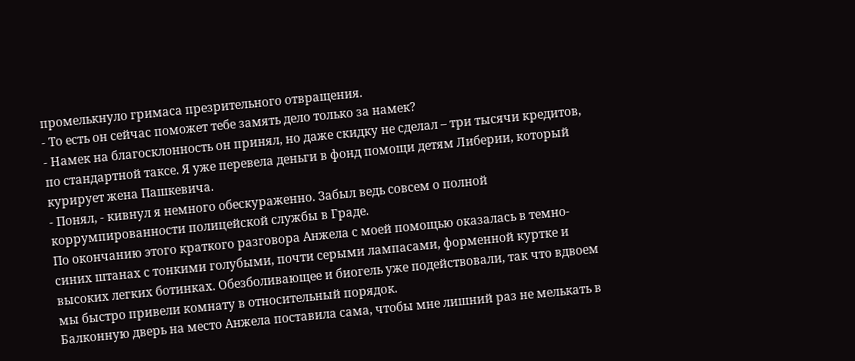промелькнуло гримаса презрительного отвращения.
- То есть он сейчас поможет тебе замять дело только за намек?
- Намек на благосклонность он принял, но даже скидку не сделал – три тысячи кредитов, по стандартной таксе. Я уже перевела деньги в фонд помощи детям Либерии, который курирует жена Пашкевича.
- Понял, - кивнул я немного обескураженно. Забыл ведь совсем о полной коррумпированности полицейской службы в Граде.
По окончанию этого краткого разговора Анжела с моей помощью оказалась в темно-синих штанах с тонкими голубыми, почти серыми лампасами, форменной куртке и высоких легких ботинках. Обезболивающее и биогель уже подействовали, так что вдвоем мы быстро привели комнату в относительный порядок.
Балконную дверь на место Анжела поставила сама, чтобы мне лишний раз не мелькать в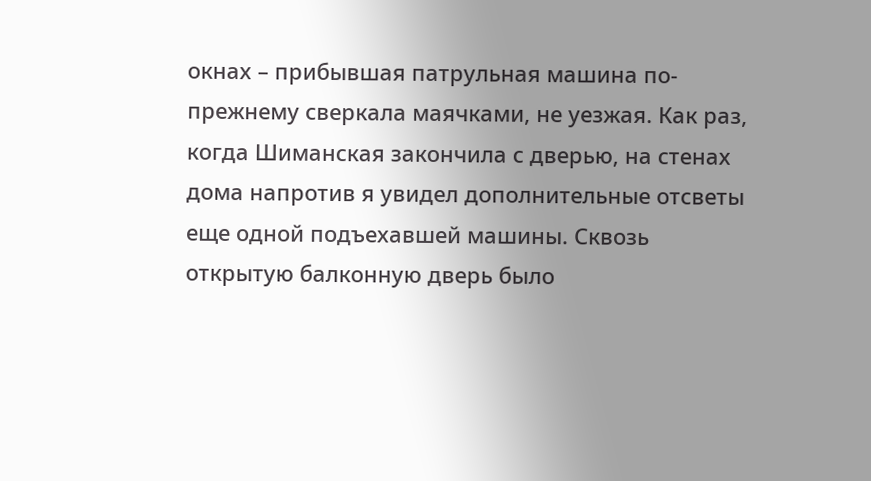окнах – прибывшая патрульная машина по-прежнему сверкала маячками, не уезжая. Как раз, когда Шиманская закончила с дверью, на стенах дома напротив я увидел дополнительные отсветы еще одной подъехавшей машины. Сквозь открытую балконную дверь было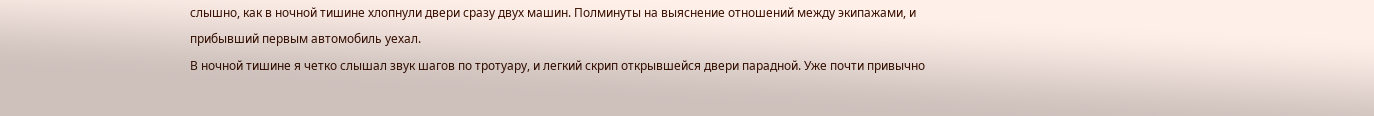слышно, как в ночной тишине хлопнули двери сразу двух машин. Полминуты на выяснение отношений между экипажами, и прибывший первым автомобиль уехал.
В ночной тишине я четко слышал звук шагов по тротуару, и легкий скрип открывшейся двери парадной. Уже почти привычно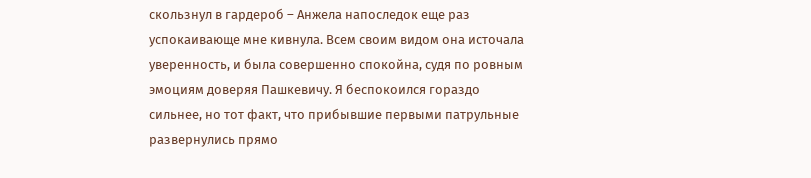скользнул в гардероб – Анжела напоследок еще раз успокаивающе мне кивнула. Всем своим видом она источала уверенность, и была совершенно спокойна, судя по ровным эмоциям доверяя Пашкевичу. Я беспокоился гораздо сильнее, но тот факт, что прибывшие первыми патрульные развернулись прямо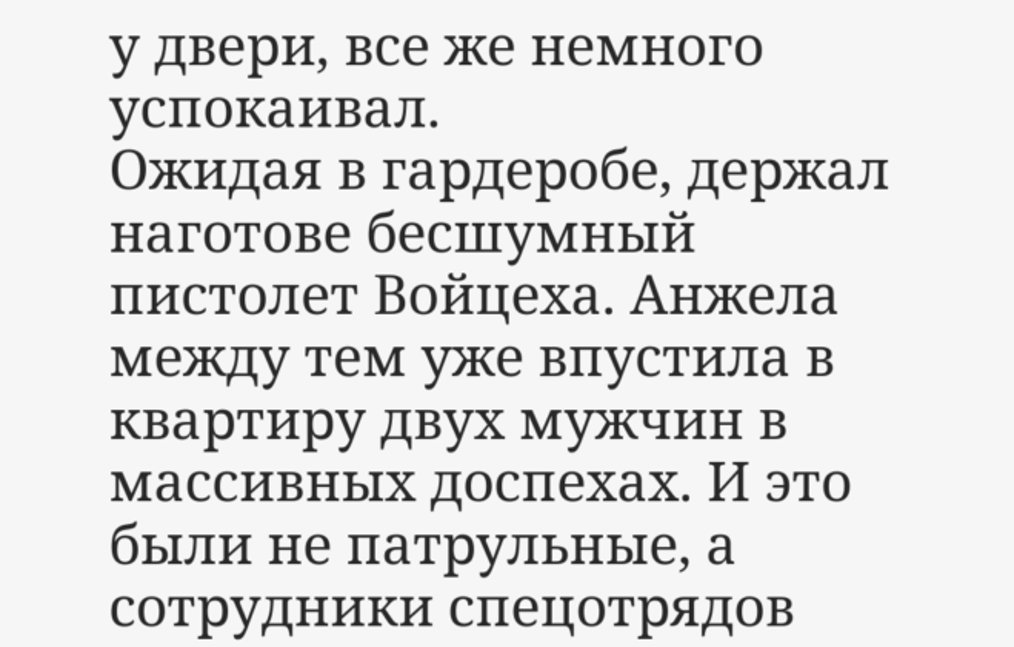у двери, все же немного успокаивал.
Ожидая в гардеробе, держал наготове бесшумный пистолет Войцеха. Анжела между тем уже впустила в квартиру двух мужчин в массивных доспехах. И это были не патрульные, а сотрудники спецотрядов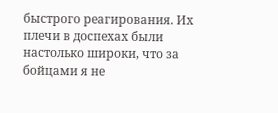быстрого реагирования. Их плечи в доспехах были настолько широки, что за бойцами я не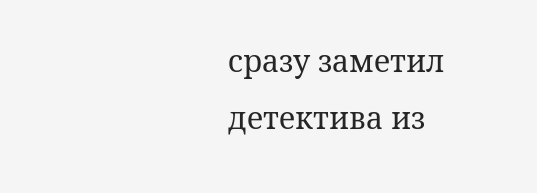сразу заметил детектива из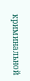криминальной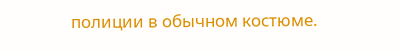полиции в обычном костюме.